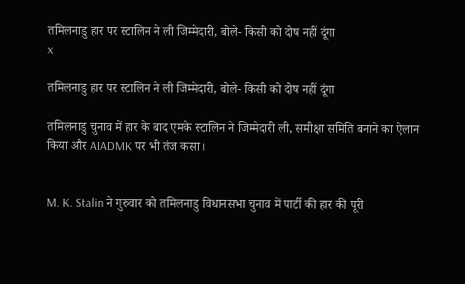तमिलनाडु हार पर स्टालिन ने ली जिम्मेदारी, बोले- किसी को दोष नहीं दूंगा
x

तमिलनाडु हार पर स्टालिन ने ली जिम्मेदारी, बोले- किसी को दोष नहीं दूंगा

तमिलनाडु चुनाव में हार के बाद एमके स्टालिन ने जिम्मेदारी ली, समीक्षा समिति बनाने का ऐलान किया और AIADMK पर भी तंज कसा।


M. K. Stalin ने गुरुवार को तमिलनाडु विधानसभा चुनाव में पार्टी की हार की पूरी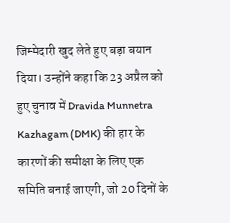जिम्मेदारी खुद लेते हुए बड़ा बयान दिया। उन्होंने कहा कि 23 अप्रैल को हुए चुनाव में Dravida Munnetra Kazhagam (DMK) की हार के कारणों की समीक्षा के लिए एक समिति बनाई जाएगी, जो 20 दिनों के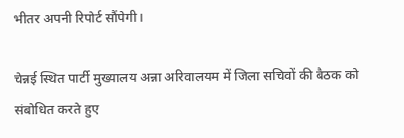भीतर अपनी रिपोर्ट सौंपेगी।

चेन्नई स्थित पार्टी मुख्यालय अन्ना अरिवालयम में जिला सचिवों की बैठक को संबोधित करते हुए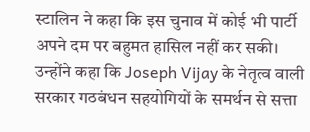स्टालिन ने कहा कि इस चुनाव में कोई भी पार्टी अपने दम पर बहुमत हासिल नहीं कर सकी। उन्होंने कहा कि Joseph Vijay के नेतृत्व वाली सरकार गठबंधन सहयोगियों के समर्थन से सत्ता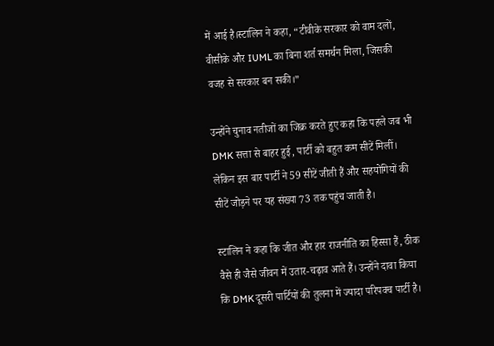में आई है।स्टालिन ने कहा, “टीवीके सरकार को वाम दलों, वीसीके और IUML का बिना शर्त समर्थन मिला, जिसकी वजह से सरकार बन सकी।”

उन्होंने चुनाव नतीजों का जिक्र करते हुए कहा कि पहले जब भी DMK सत्ता से बाहर हुई, पार्टी को बहुत कम सीटें मिलीं। लेकिन इस बार पार्टी ने 59 सीटें जीती हैं और सहयोगियों की सीटें जोड़ने पर यह संख्या 73 तक पहुंच जाती है।

स्टालिन ने कहा कि जीत और हार राजनीति का हिस्सा हैं, ठीक वैसे ही जैसे जीवन में उतार-चढ़ाव आते हैं। उन्होंने दावा किया कि DMK दूसरी पार्टियों की तुलना में ज्यादा परिपक्व पार्टी है।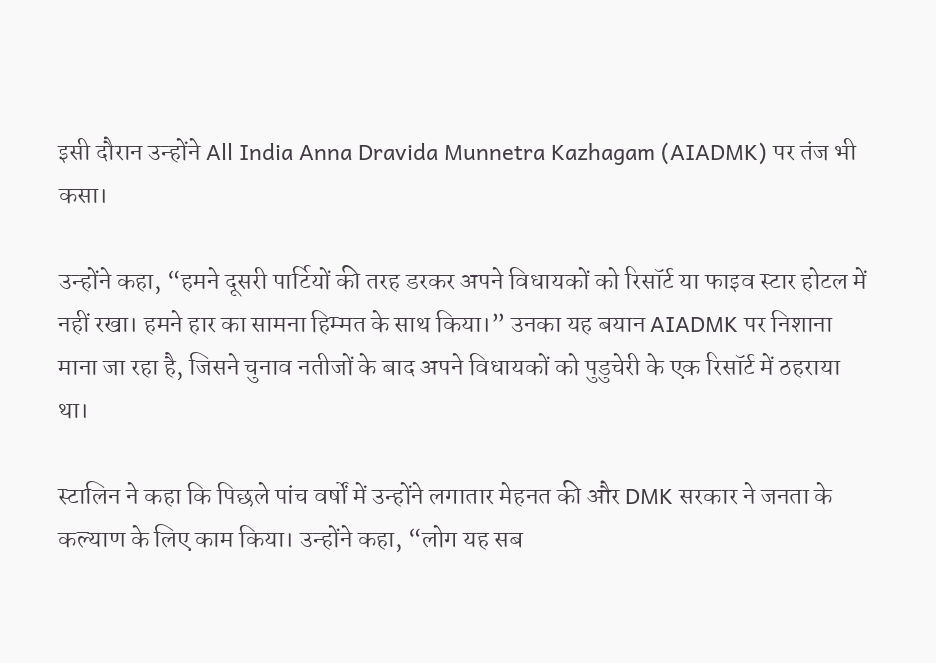इसी दौरान उन्होंने All India Anna Dravida Munnetra Kazhagam (AIADMK) पर तंज भी कसा।

उन्होंने कहा, “हमने दूसरी पार्टियों की तरह डरकर अपने विधायकों को रिसॉर्ट या फाइव स्टार होटल में नहीं रखा। हमने हार का सामना हिम्मत के साथ किया।” उनका यह बयान AIADMK पर निशाना माना जा रहा है, जिसने चुनाव नतीजों के बाद अपने विधायकों को पुडुचेरी के एक रिसॉर्ट में ठहराया था।

स्टालिन ने कहा कि पिछले पांच वर्षों में उन्होंने लगातार मेहनत की और DMK सरकार ने जनता के कल्याण के लिए काम किया। उन्होंने कहा, “लोग यह सब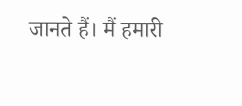जानते हैं। मैं हमारी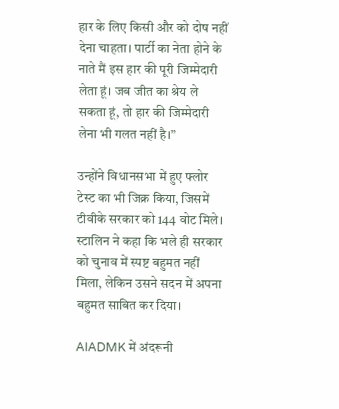हार के लिए किसी और को दोष नहीं देना चाहता। पार्टी का नेता होने के नाते मैं इस हार की पूरी जिम्मेदारी लेता हूं। जब जीत का श्रेय ले सकता हूं, तो हार की जिम्मेदारी लेना भी गलत नहीं है।”

उन्होंने विधानसभा में हुए फ्लोर टेस्ट का भी जिक्र किया, जिसमें टीवीके सरकार को 144 वोट मिले। स्टालिन ने कहा कि भले ही सरकार को चुनाव में स्पष्ट बहुमत नहीं मिला, लेकिन उसने सदन में अपना बहुमत साबित कर दिया।

AIADMK में अंदरूनी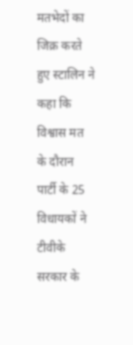मतभेदों का जिक्र करते हुए स्टालिन ने कहा कि विश्वास मत के दौरान पार्टी के 25 विधायकों ने टीवीके सरकार के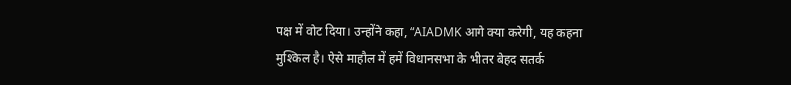पक्ष में वोट दिया। उन्होंने कहा, “AIADMK आगे क्या करेगी, यह कहना मुश्किल है। ऐसे माहौल में हमें विधानसभा के भीतर बेहद सतर्क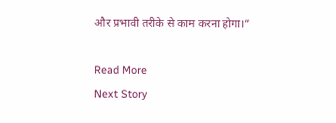और प्रभावी तरीके से काम करना होगा।”

Read More
Next Story